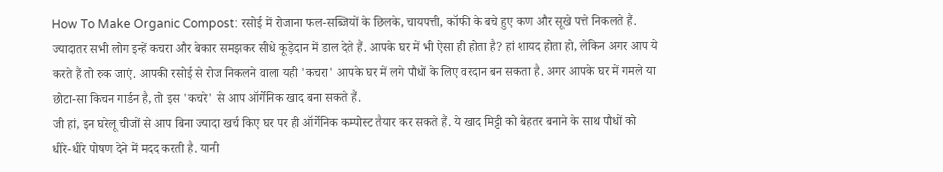How To Make Organic Compost: रसोई में रोजाना फल-सब्जियों के छिलके, चायपत्ती, कॉफी के बचे हुए कण और सूखे पत्ते निकलते हैं. ज्यादातर सभी लोग इन्हें कचरा और बेकार समझकर सीधे कूड़ेदान में डाल देते हैं. आपके घर में भी ऐसा ही होता है? हां शायद होता हो, लेकिन अगर आप ये करते हैं तो रुक जाएं. आपकी रसोई से रोज निकलने वाला यही 'कचरा' आपके घर में लगे पौधों के लिए वरदान बन सकता है. अगर आपके घर में गमले या छोटा-सा किचन गार्डन है, तो इस 'कचरे' से आप ऑर्गेनिक खाद बना सकते हैं.
जी हां, इन घरेलू चीजों से आप बिना ज्यादा खर्च किए घर पर ही ऑर्गेनिक कम्पोस्ट तैयार कर सकते हैं. ये खाद मिट्टी को बेहतर बनाने के साथ पौधों को धीरे-धीरे पोषण देने में मदद करती है. यानी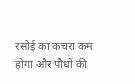रसोई का कचरा कम होगा और पौधों की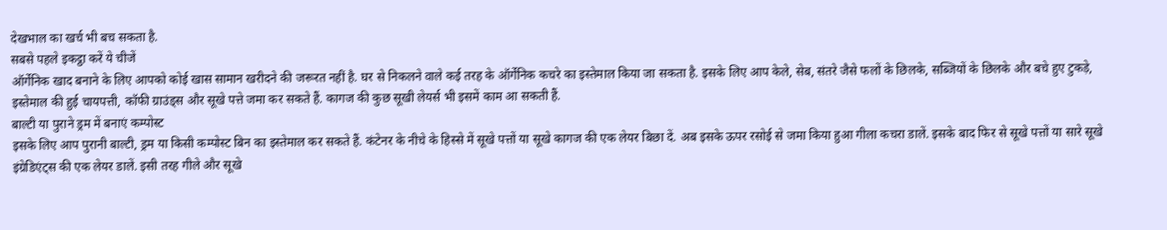देखभाल का खर्च भी बच सकता है.
सबसे पहले इकट्ठा करें ये चीजें
ऑर्गेनिक खाद बनाने के लिए आपको कोई खास सामान खरीदने की जरूरत नहीं है. घर से निकलने वाले कई तरह के ऑर्गेनिक कचरे का इस्तेमाल किया जा सकता है. इसके लिए आप केले, सेब, संतरे जैसे फलों के छिलके, सब्जियों के छिलके और बचे हुए टुकड़े, इस्तेमाल की हुई चायपत्ती, कॉफी ग्राउंड्स और सूखे पत्ते जमा कर सकते हैं. कागज की कुछ सूखी लेयर्स भी इसमें काम आ सकती हैं.
बाल्टी या पुराने ड्रम में बनाएं कम्पोस्ट
इसके लिए आप पुरानी बाल्टी, ड्रम या किसी कम्पोस्ट बिन का इस्तेमाल कर सकते हैं. कंटेनर के नीचे के हिस्से में सूखे पत्तों या सूखे कागज की एक लेयर बिछा दें. अब इसके ऊपर रसोई से जमा किया हुआ गीला कचरा डालें. इसके बाद फिर से सूखे पत्तों या सारे सूखे इंग्रेडिएंट्स की एक लेयर डालें. इसी तरह गीले और सूखे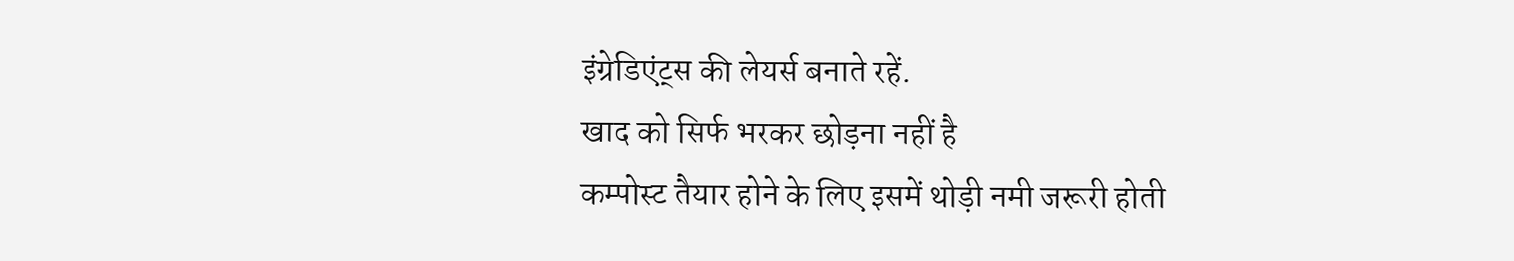इंग्रेडिएंट्स की लेयर्स बनाते रहें.
खाद को सिर्फ भरकर छोड़ना नहीं है
कम्पोस्ट तैयार होने के लिए इसमें थोड़ी नमी जरूरी होती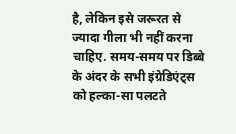है, लेकिन इसे जरूरत से ज्यादा गीला भी नहीं करना चाहिए. समय-समय पर डिब्बे के अंदर के सभी इंग्रेडिएंट्स को हल्का-सा पलटते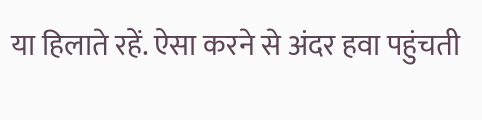या हिलाते रहें. ऐसा करने से अंदर हवा पहुंचती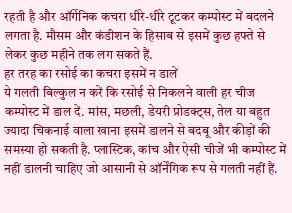रहती है और ऑर्गेनिक कचरा धीरे-धीरे टूटकर कम्पोस्ट में बदलने लगता है. मौसम और कंडीशन के हिसाब से इसमें कुछ हफ्ते से लेकर कुछ महीने तक लग सकते हैं.
हर तरह का रसोई का कचरा इसमें न डालें
ये गलती बिल्कुल न करें कि रसोई से निकलने वाली हर चीज कम्पोस्ट में डाल दें. मांस, मछली, डेयरी प्रोडक्ट्स, तेल या बहुत ज्यादा चिकनाई वाला खाना इसमें डालने से बदबू और कीड़ों की समस्या हो सकती है. प्लास्टिक, कांच और ऐसी चीजें भी कम्पोस्ट में नहीं डालनी चाहिए जो आसानी से ऑर्नेंगिक रूप से गलती नहीं हैं.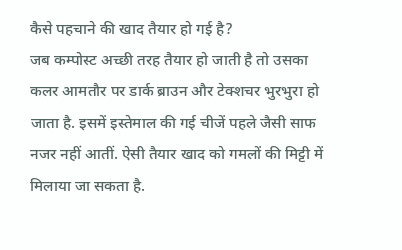कैसे पहचाने की खाद तैयार हो गई है?
जब कम्पोस्ट अच्छी तरह तैयार हो जाती है तो उसका कलर आमतौर पर डार्क ब्राउन और टेक्शचर भुरभुरा हो जाता है. इसमें इस्तेमाल की गई चीजें पहले जैसी साफ नजर नहीं आतीं. ऐसी तैयार खाद को गमलों की मिट्टी में मिलाया जा सकता है.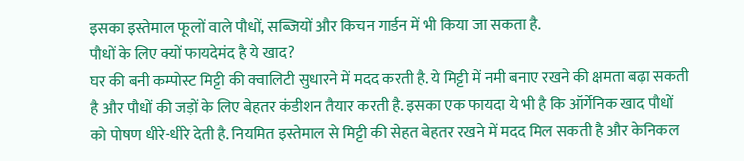इसका इस्तेमाल फूलों वाले पौधों, सब्जियों और किचन गार्डन में भी किया जा सकता है.
पौधों के लिए क्यों फायदेमंद है ये खाद?
घर की बनी कम्पोस्ट मिट्टी की क्वालिटी सुधारने में मदद करती है. ये मिट्टी में नमी बनाए रखने की क्षमता बढ़ा सकती है और पौधों की जड़ों के लिए बेहतर कंडीशन तैयार करती है. इसका एक फायदा ये भी है कि ऑर्गेनिक खाद पौधों को पोषण धीरे-धीरे देती है. नियमित इस्तेमाल से मिट्टी की सेहत बेहतर रखने में मदद मिल सकती है और केनिकल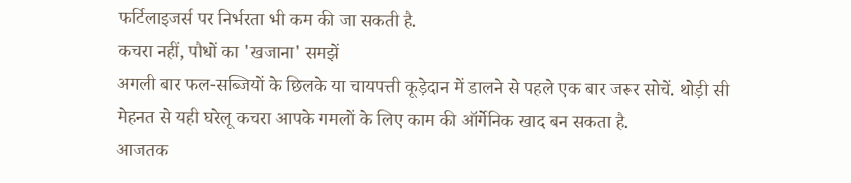फर्टिलाइजर्स पर निर्भरता भी कम की जा सकती है.
कचरा नहीं, पौधों का 'खजाना' समझें
अगली बार फल-सब्जियों के छिलके या चायपत्ती कूड़ेदान में डालने से पहले एक बार जरूर सोचें. थोड़ी सी मेहनत से यही घरेलू कचरा आपके गमलों के लिए काम की ऑर्गेनिक खाद बन सकता है.
आजतक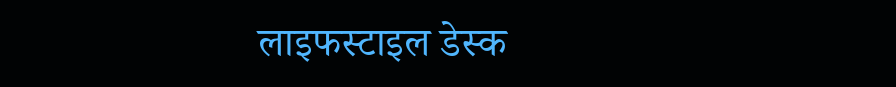लाइफस्टाइल डेस्क